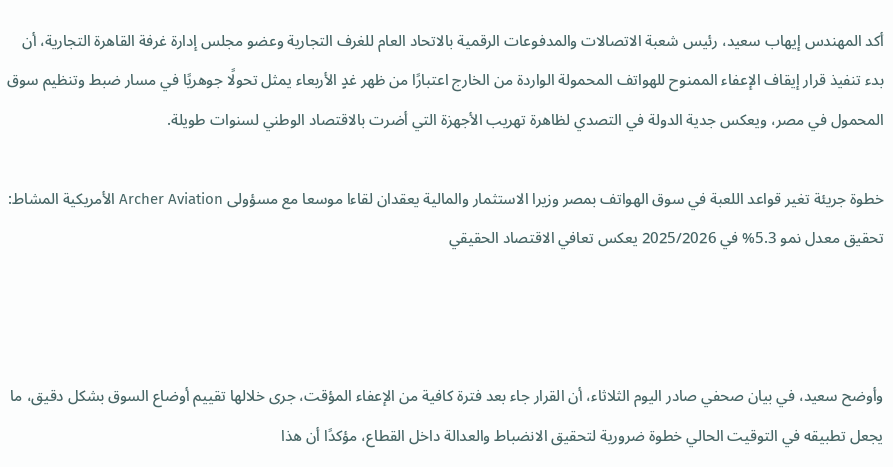أكد المهندس إيهاب سعيد، رئيس شعبة الاتصالات والمدفوعات الرقمية بالاتحاد العام للغرف التجارية وعضو مجلس إدارة غرفة القاهرة التجارية، أن بدء تنفيذ قرار إيقاف الإعفاء الممنوح للهواتف المحمولة الواردة من الخارج اعتبارًا من ظهر غدٍ الأربعاء يمثل تحولًا جوهريًا في مسار ضبط وتنظيم سوق المحمول في مصر، ويعكس جدية الدولة في التصدي لظاهرة تهريب الأجهزة التي أضرت بالاقتصاد الوطني لسنوات طويلة.

خطوة جريئة تغير قواعد اللعبة في سوق الهواتف بمصر وزيرا الاستثمار والمالية يعقدان لقاءا موسعا مع مسؤولى Archer Aviation الأمريكية المشاط: تحقيق معدل نمو 5.3% في 2025/2026 يعكس تعافي الاقتصاد الحقيقي



وأوضح سعيد، في بيان صحفي صادر اليوم الثلاثاء، أن القرار جاء بعد فترة كافية من الإعفاء المؤقت، جرى خلالها تقييم أوضاع السوق بشكل دقيق، ما يجعل تطبيقه في التوقيت الحالي خطوة ضرورية لتحقيق الانضباط والعدالة داخل القطاع، مؤكدًا أن هذا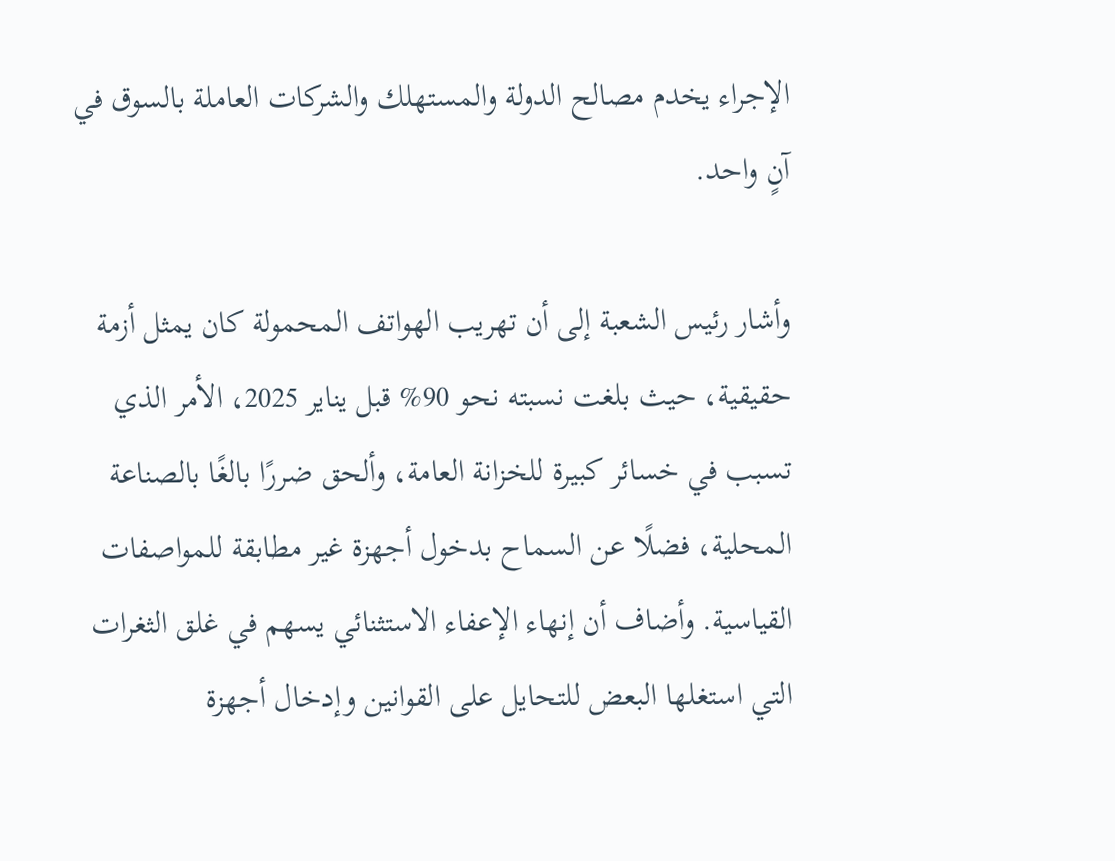الإجراء يخدم مصالح الدولة والمستهلك والشركات العاملة بالسوق في آنٍ واحد.

وأشار رئيس الشعبة إلى أن تهريب الهواتف المحمولة كان يمثل أزمة حقيقية، حيث بلغت نسبته نحو 90% قبل يناير 2025، الأمر الذي تسبب في خسائر كبيرة للخزانة العامة، وألحق ضررًا بالغًا بالصناعة المحلية، فضلًا عن السماح بدخول أجهزة غير مطابقة للمواصفات القياسية. وأضاف أن إنهاء الإعفاء الاستثنائي يسهم في غلق الثغرات التي استغلها البعض للتحايل على القوانين وإدخال أجهزة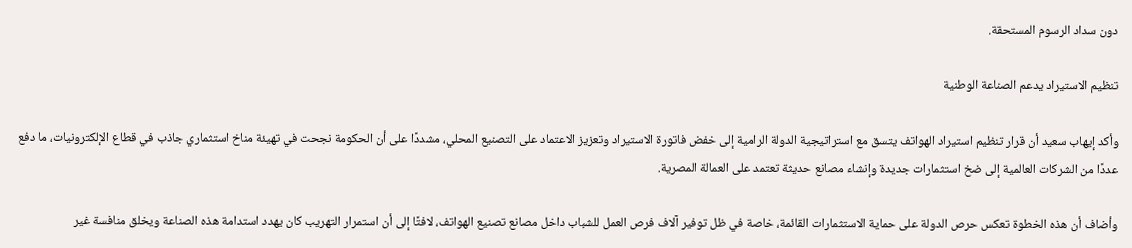دون سداد الرسوم المستحقة.

تنظيم الاستيراد يدعم الصناعة الوطنية

وأكد إيهاب سعيد أن قرار تنظيم استيراد الهواتف يتسق مع استراتيجية الدولة الرامية إلى خفض فاتورة الاستيراد وتعزيز الاعتماد على التصنيع المحلي، مشددًا على أن الحكومة نجحت في تهيئة مناخ استثماري جاذب في قطاع الإلكترونيات، ما دفع عددًا من الشركات العالمية إلى ضخ استثمارات جديدة وإنشاء مصانع حديثة تعتمد على العمالة المصرية.

وأضاف أن هذه الخطوة تعكس حرص الدولة على حماية الاستثمارات القائمة، خاصة في ظل توفير آلاف فرص العمل للشباب داخل مصانع تصنيع الهواتف، لافتًا إلى أن استمرار التهريب كان يهدد استدامة هذه الصناعة ويخلق منافسة غير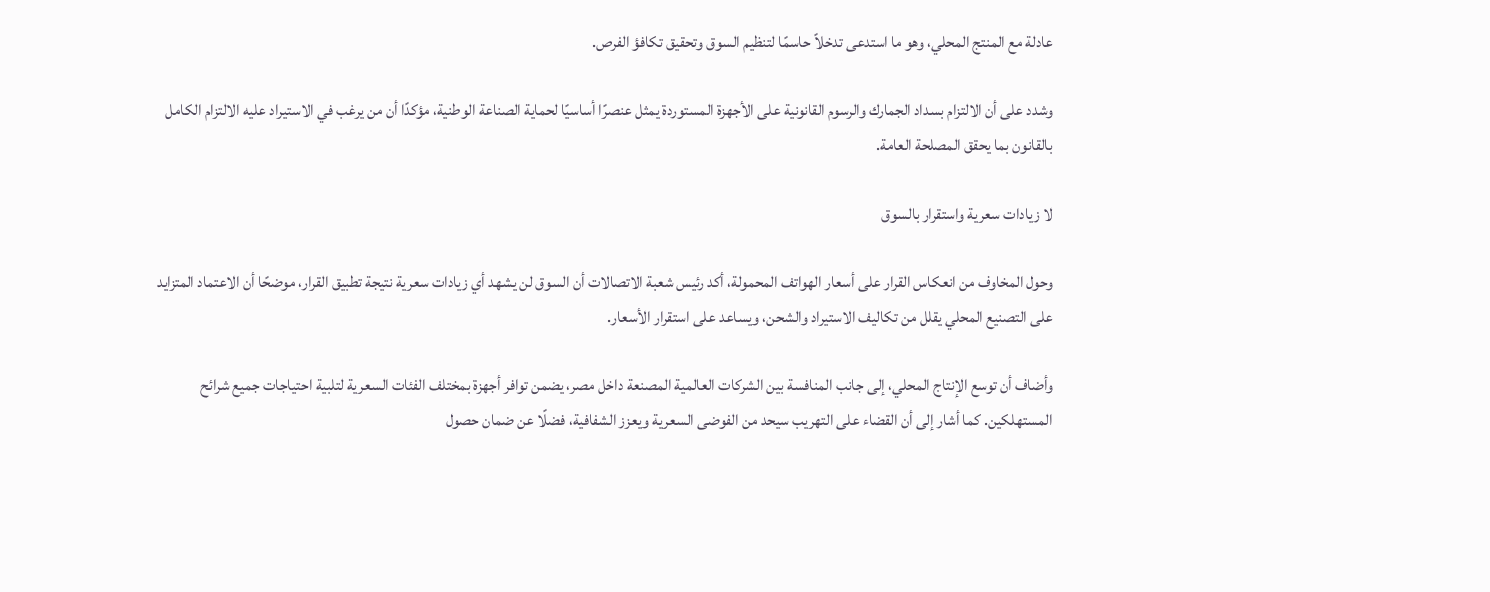عادلة مع المنتج المحلي، وهو ما استدعى تدخلاً حاسمًا لتنظيم السوق وتحقيق تكافؤ الفرص.

وشدد على أن الالتزام بسداد الجمارك والرسوم القانونية على الأجهزة المستوردة يمثل عنصرًا أساسيًا لحماية الصناعة الوطنية، مؤكدًا أن من يرغب في الاستيراد عليه الالتزام الكامل بالقانون بما يحقق المصلحة العامة.

لا زيادات سعرية واستقرار بالسوق

وحول المخاوف من انعكاس القرار على أسعار الهواتف المحمولة، أكد رئيس شعبة الاتصالات أن السوق لن يشهد أي زيادات سعرية نتيجة تطبيق القرار، موضحًا أن الاعتماد المتزايد على التصنيع المحلي يقلل من تكاليف الاستيراد والشحن، ويساعد على استقرار الأسعار.

وأضاف أن توسع الإنتاج المحلي، إلى جانب المنافسة بين الشركات العالمية المصنعة داخل مصر، يضمن توافر أجهزة بمختلف الفئات السعرية لتلبية احتياجات جميع شرائح المستهلكين. كما أشار إلى أن القضاء على التهريب سيحد من الفوضى السعرية ويعزز الشفافية، فضلًا عن ضمان حصول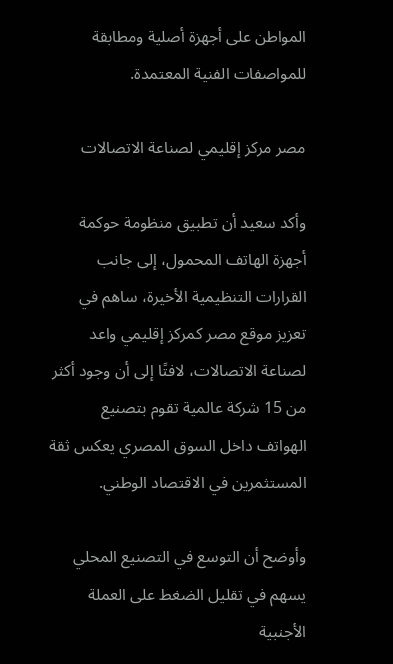المواطن على أجهزة أصلية ومطابقة للمواصفات الفنية المعتمدة.

مصر مركز إقليمي لصناعة الاتصالات

وأكد سعيد أن تطبيق منظومة حوكمة أجهزة الهاتف المحمول، إلى جانب القرارات التنظيمية الأخيرة، ساهم في تعزيز موقع مصر كمركز إقليمي واعد لصناعة الاتصالات، لافتًا إلى أن وجود أكثر من 15 شركة عالمية تقوم بتصنيع الهواتف داخل السوق المصري يعكس ثقة المستثمرين في الاقتصاد الوطني.

وأوضح أن التوسع في التصنيع المحلي يسهم في تقليل الضغط على العملة الأجنبية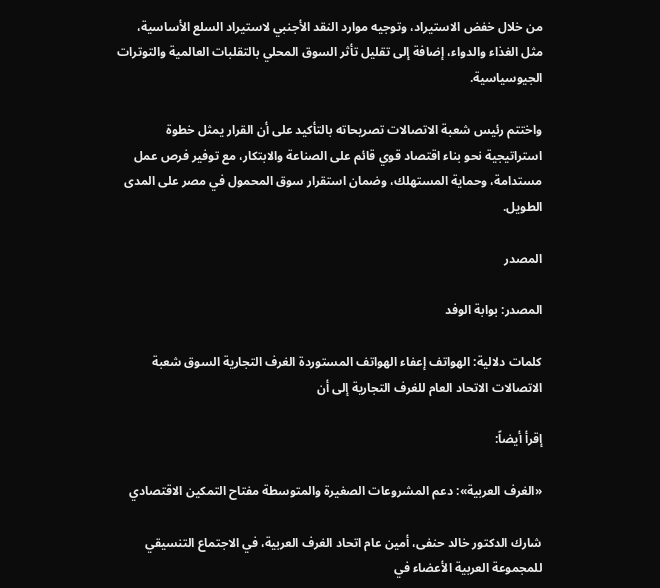من خلال خفض الاستيراد، وتوجيه موارد النقد الأجنبي لاستيراد السلع الأساسية، مثل الغذاء والدواء، إضافة إلى تقليل تأثر السوق المحلي بالتقلبات العالمية والتوترات الجيوسياسية.

واختتم رئيس شعبة الاتصالات تصريحاته بالتأكيد على أن القرار يمثل خطوة استراتيجية نحو بناء اقتصاد قوي قائم على الصناعة والابتكار، مع توفير فرص عمل مستدامة، وحماية المستهلك، وضمان استقرار سوق المحمول في مصر على المدى الطويل.

المصدر

المصدر: بوابة الوفد

كلمات دلالية: الهواتف إعفاء الهواتف المستوردة الغرف التجارية السوق شعبة الاتصالات الاتحاد العام للغرف التجارية إلى أن

إقرأ أيضاً:

«الغرف العربية»: دعم المشروعات الصغيرة والمتوسطة مفتاح التمكين الاقتصادي

شارك الدكتور خالد حنفى، أمين عام اتحاد الغرف العربية، في الاجتماع التنسيقي للمجموعة العربية الأعضاء في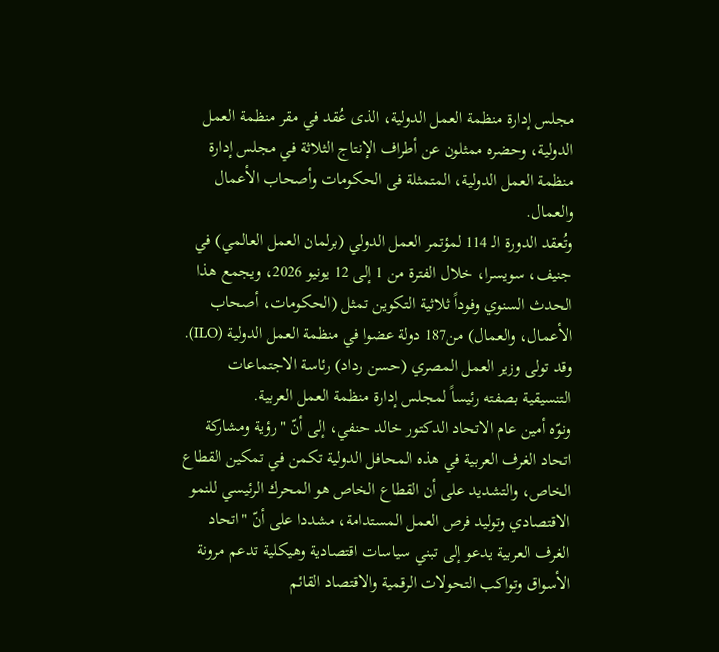مجلس إدارة منظمة العمل الدولية، الذى عُقد في مقر منظمة العمل الدولية، وحضره ممثلون عن أطراف الإنتاج الثلاثة في مجلس إدارة منظمة العمل الدولية، المتمثلة فى الحكومات وأصحاب الأعمال والعمال.
وتُعقد الدورة الـ 114 لمؤتمر العمل الدولي (برلمان العمل العالمي) في جنيف، سويسرا، خلال الفترة من 1 إلى 12 يونيو 2026، ويجمع هذا الحدث السنوي وفوداً ثلاثية التكوين تمثل (الحكومات، أصحاب الأعمال، والعمال) من187 دولة عضوا في منظمة العمل الدولية (ILO). وقد تولى وزير العمل المصري (حسن رداد) رئاسة الاجتماعات التنسيقية بصفته رئيساً لمجلس إدارة منظمة العمل العربية.
ونوّه أمين عام الاتحاد الدكتور خالد حنفي، إلى أنّ "رؤية ومشاركة اتحاد الغرف العربية في هذه المحافل الدولية تكمن في تمكين القطاع الخاص، والتشديد على أن القطاع الخاص هو المحرك الرئيسي للنمو الاقتصادي وتوليد فرص العمل المستدامة، مشددا على أنّ "اتحاد الغرف العربية يدعو إلى تبني سياسات اقتصادية وهيكلية تدعم مرونة الأسواق وتواكب التحولات الرقمية والاقتصاد القائم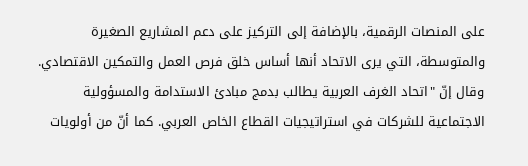على المنصات الرقمية، بالإضافة إلى التركيز على دعم المشاريع الصغيرة والمتوسطة، التي يرى الاتحاد أنها أساس خلق فرص العمل والتمكين الاقتصادي.
وقال إنّ "اتحاد الغرف العربية يطالب بدمج مبادئ الاستدامة والمسؤولية الاجتماعية للشركات في استراتيجيات القطاع الخاص العربي. كما أنّ من أولويات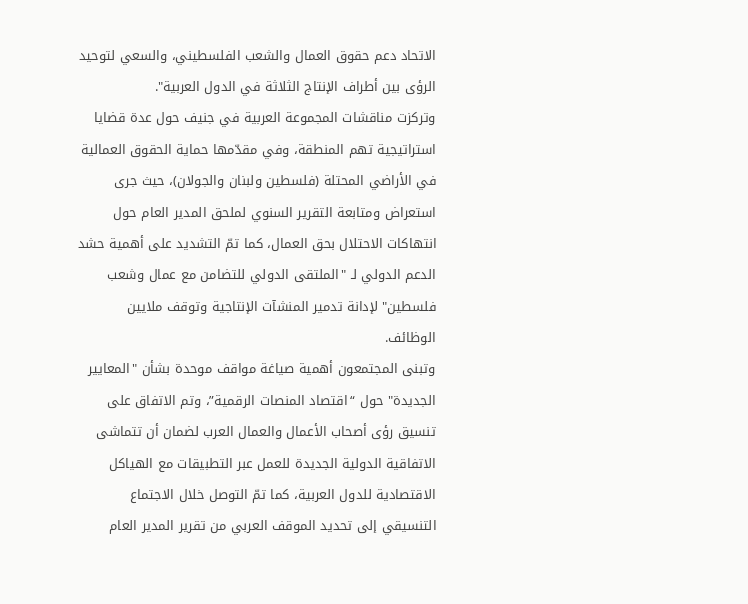الاتحاد دعم حقوق العمال والشعب الفلسطيني، والسعي لتوحيد الرؤى بين أطراف الإنتاج الثلاثة في الدول العربية".
وتركزت مناقشات المجموعة العربية في جنيف حول عدة قضايا استراتيجية تهم المنطقة، وفي مقدّمها حماية الحقوق العمالية في الأراضي المحتلة (فلسطين ولبنان والجولان)، حيث جرى استعراض ومتابعة التقرير السنوي لملحق المدير العام حول انتهاكات الاحتلال بحق العمال، كما تمّ التشديد على أهمية حشد الدعم الدولي لـ "الملتقى الدولي للتضامن مع عمال وشعب فلسطين" لإدانة تدمير المنشآت الإنتاجية وتوقف ملايين الوظائف.
وتبنى المجتمعون أهمية صياغة مواقف موحدة بشأن "المعايير الجديدة" حول “اقتصاد المنصات الرقمية”، وتم الاتفاق على تنسيق رؤى أصحاب الأعمال والعمال العرب لضمان أن تتماشى الاتفاقية الدولية الجديدة للعمل عبر التطبيقات مع الهياكل الاقتصادية للدول العربية، كما تمّ التوصل خلال الاجتماع التنسيقي إلى تحديد الموقف العربي من تقرير المدير العام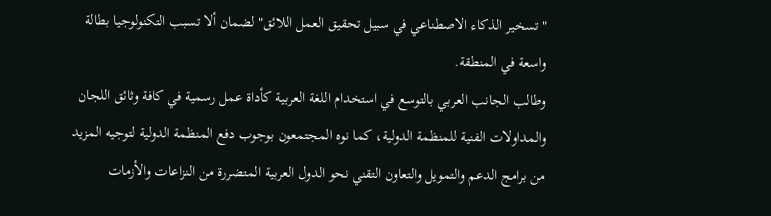"تسخير الذكاء الاصطناعي في سبيل تحقيق العمل اللائق" لضمان ألا تسبب التكنولوجيا بطالة واسعة في المنطقة.
وطالب الجانب العربي بالتوسع في استخدام اللغة العربية كأداة عمل رسمية في كافة وثائق اللجان والمداولات الفنية للمنظمة الدولية، كما نوه المجتمعون بوجوب دفع المنظمة الدولية لتوجيه المزيد من برامج الدعم والتمويل والتعاون التقني نحو الدول العربية المتضررة من النزاعات والأزمات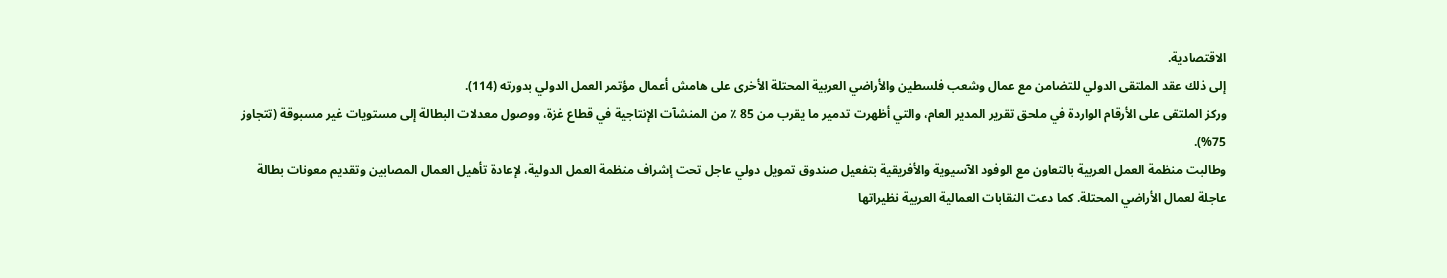الاقتصادية.
إلى ذلك عقد الملتقى الدولي للتضامن مع عمال وشعب فلسطين والأراضي العربية المحتلة الأخرى على هامش أعمال مؤتمر العمل الدولي بدورته (114).
وركز الملتقى على الأرقام الواردة في ملحق تقرير المدير العام، والتي أظهرت تدمير ما يقرب من 85 ٪ من المنشآت الإنتاجية في قطاع غزة، ووصول معدلات البطالة إلى مستويات غير مسبوقة (تتجاوز 75%).
وطالبت منظمة العمل العربية بالتعاون مع الوفود الآسيوية والأفريقية بتفعيل صندوق تمويل دولي عاجل تحت إشراف منظمة العمل الدولية، لإعادة تأهيل العمال المصابين وتقديم معونات بطالة عاجلة لعمال الأراضي المحتلة. كما دعت النقابات العمالية العربية نظيراتها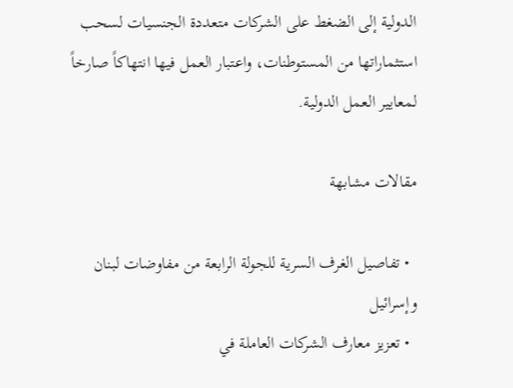الدولية إلى الضغط على الشركات متعددة الجنسيات لسحب استثماراتها من المستوطنات، واعتبار العمل فيها انتهاكاً صارخاً لمعايير العمل الدولية.

مقالات مشابهة

  • تفاصيل الغرف السرية للجولة الرابعة من مفاوضات لبنان وإسرائيل
  • تعزيز معارف الشركات العاملة في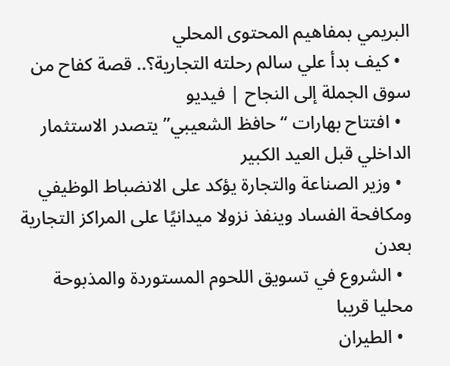البريمي بمفاهيم المحتوى المحلي
  • كيف بدأ علي سالم رحلته التجارية؟.. قصة كفاح من سوق الجملة إلى النجاح | فيديو
  • افتتاح بهارات “حافظ الشعيبي” يتصدر الاستثمار الداخلي قبل العيد الكبير
  • وزير الصناعة والتجارة يؤكد على الانضباط الوظيفي ومكافحة الفساد وينفذ نزولا ميدانيًا على المراكز التجارية بعدن
  • الشروع في تسويق اللحوم المستوردة والمذبوحة محليا قريبا
  • الطيران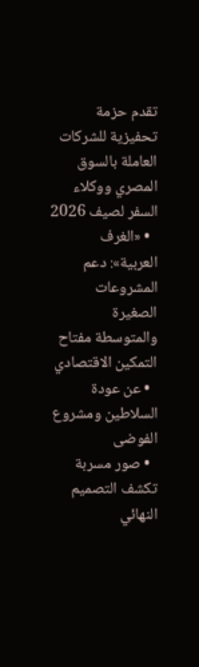تقدم حزمة تحفيزية للشركات العاملة بالسوق المصري ووكلاء السفر لصيف 2026
  • «الغرف العربية»: دعم المشروعات الصغيرة والمتوسطة مفتاح التمكين الاقتصادي
  • عن عودة السلاطين ومشروع الفوضى
  • صور مسربة تكشف التصميم النهائي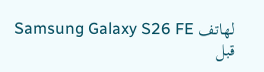لهاتف Samsung Galaxy S26 FE قبل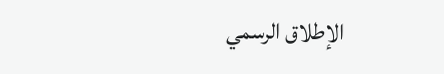الإطلاق الرسمي